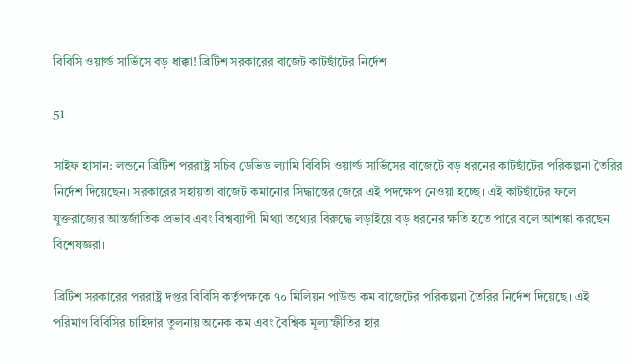বিবিসি ওয়ার্ল্ড সার্ভিসে বড় ধাক্কা! ব্রিটিশ সরকারের বাজেট কাটছাঁটের নির্দেশ

51

সাইফ হাসান: লন্ডনে ব্রিটিশ পররাষ্ট্র সচিব ডেভিড ল্যামি বিবিসি ওয়ার্ল্ড সার্ভিসের বাজেটে বড় ধরনের কাটছাঁটের পরিকল্পনা তৈরির নির্দেশ দিয়েছেন। সরকারের সহায়তা বাজেট কমানোর সিদ্ধান্তের জেরে এই পদক্ষেপ নেওয়া হচ্ছে। এই কাটছাঁটের ফলে যুক্তরাজ্যের আন্তর্জাতিক প্রভাব এবং বিশ্বব্যাপী মিথ্যা তথ্যের বিরুদ্ধে লড়াইয়ে বড় ধরনের ক্ষতি হতে পারে বলে আশঙ্কা করছেন বিশেষজ্ঞরা।

ব্রিটিশ সরকারের পররাষ্ট্র দপ্তর বিবিসি কর্তৃপক্ষকে ৭০ মিলিয়ন পাউন্ড কম বাজেটের পরিকল্পনা তৈরির নির্দেশ দিয়েছে। এই পরিমাণ বিবিসির চাহিদার তুলনায় অনেক কম এবং বৈশ্বিক মূল্যস্ফীতির হার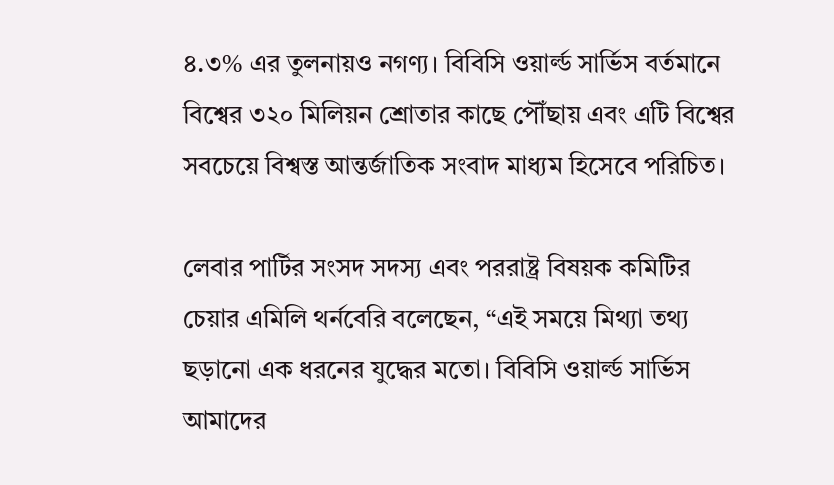৪.৩% এর তুলনায়ও নগণ্য। বিবিসি ওয়ার্ল্ড সার্ভিস বর্তমানে বিশ্বের ৩২০ মিলিয়ন শ্রোতার কাছে পৌঁছায় এবং এটি বিশ্বের সবচেয়ে বিশ্বস্ত আন্তর্জাতিক সংবাদ মাধ্যম হিসেবে পরিচিত।

লেবার পার্টির সংসদ সদস্য এবং পররাষ্ট্র বিষয়ক কমিটির চেয়ার এমিলি থর্নবেরি বলেছেন, “এই সময়ে মিথ্যা তথ্য ছড়ানো এক ধরনের যুদ্ধের মতো। বিবিসি ওয়ার্ল্ড সার্ভিস আমাদের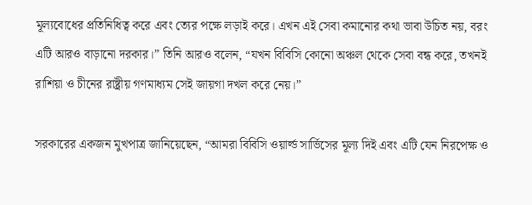মূল্যবোধের প্রতিনিধিত্ব করে এবং ত্যের পক্ষে লড়াই করে। এখন এই সেবা কমানোর কথা ভাবা উচিত নয়, বরং এটি আরও বাড়ানো দরকার।” তিনি আরও বলেন, “যখন বিবিসি কোনো অঞ্চল থেকে সেবা বন্ধ করে, তখনই রাশিয়া ও চীনের রাষ্ট্রীয় গণমাধ্যম সেই জায়গা দখল করে নেয়।”

সরকারের একজন মুখপাত্র জানিয়েছেন, “আমরা বিবিসি ওয়ার্ল্ড সার্ভিসের মূল্য দিই এবং এটি যেন নিরপেক্ষ ও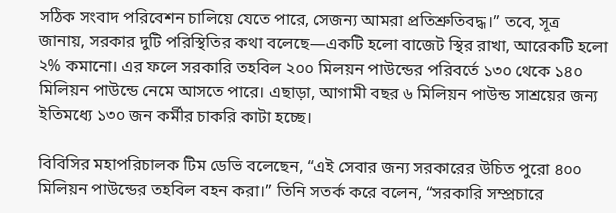সঠিক সংবাদ পরিবেশন চালিয়ে যেতে পারে, সেজন্য আমরা প্রতিশ্রুতিবদ্ধ।” তবে, সূত্র জানায়, সরকার দুটি পরিস্থিতির কথা বলেছে—একটি হলো বাজেট স্থির রাখা, আরেকটি হলো ২% কমানো। এর ফলে সরকারি তহবিল ২০০ মিলয়ন পাউন্ডের পরিবর্তে ১৩০ থেকে ১৪০ মিলিয়ন পাউন্ডে নেমে আসতে পারে। এছাড়া, আগামী বছর ৬ মিলিয়ন পাউন্ড সাশ্রয়ের জন্য ইতিমধ্যে ১৩০ জন কর্মীর চাকরি কাটা হচ্ছে।

বিবিসির মহাপরিচালক টিম ডেভি বলেছেন, “এই সেবার জন্য সরকারের উচিত পুরো ৪০০ মিলিয়ন পাউন্ডের তহবিল বহন করা।” তিনি সতর্ক করে বলেন, “সরকারি সম্প্রচারে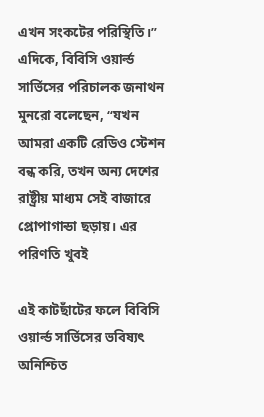এখন সংকটের পরিস্থিতি।” এদিকে, বিবিসি ওয়ার্ল্ড সার্ভিসের পরিচালক জনাথন মুনরো বলেছেন, “যখন আমরা একটি রেডিও স্টেশন বন্ধ করি, তখন অন্য দেশের রাষ্ট্রীয় মাধ্যম সেই বাজারে প্রোপাগান্ডা ছড়ায়। এর পরিণতি খুবই

এই কাটছাঁটের ফলে বিবিসি ওয়ার্ল্ড সার্ভিসের ভবিষ্যৎ অনিশ্চিত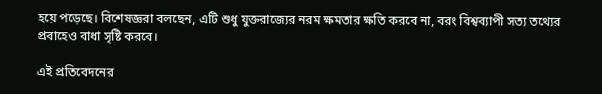হয়ে পড়েছে। বিশেষজ্ঞরা বলছেন, এটি শুধু যুক্তরাজ্যের নরম ক্ষমতার ক্ষতি করবে না, বরং বিশ্বব্যাপী সত্য তথ্যের প্রবাহেও বাধা সৃষ্টি করবে।

এই প্রতিবেদনের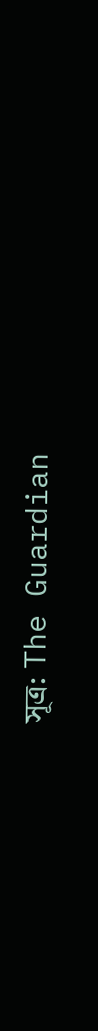সূত্র: The Guardian